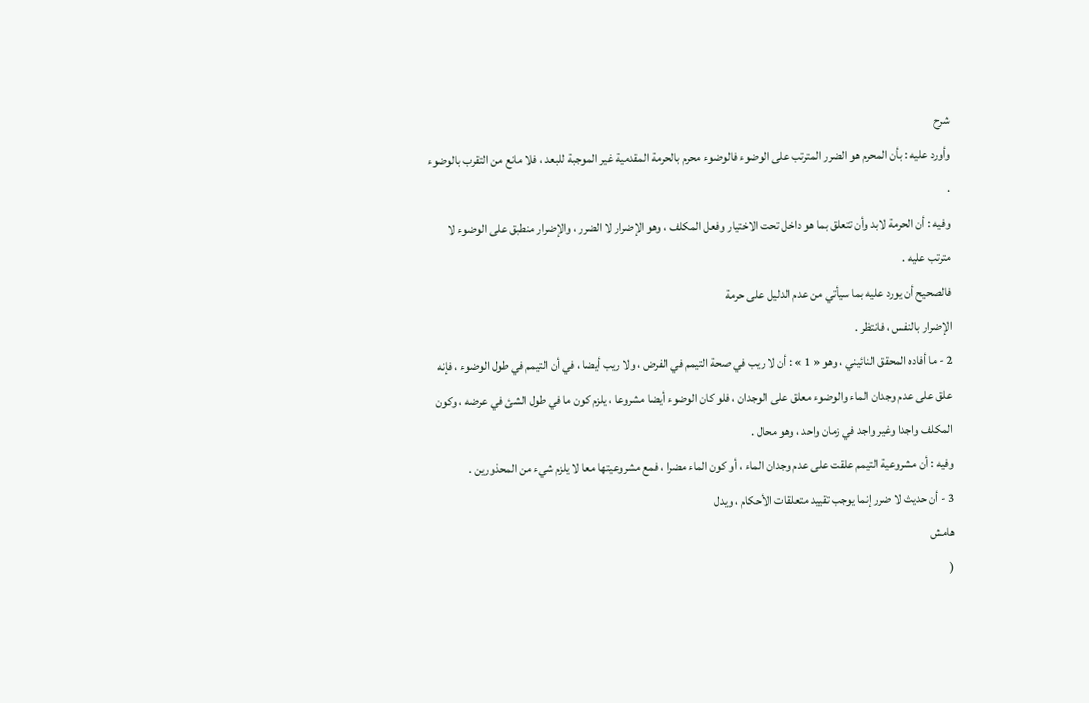شرح
وأورد عليه : بأن المحرم هو الضرر المترتب على الوضوء فالوضوء محرم بالحرمة المقدمية غير الموجبة للبعد ، فلا مانع من التقرب بالوضوء .
وفيه : أن الحرمة لابد وأن تتعلق بما هو داخل تحت الاختيار وفعل المكلف ، وهو الإضرار لا الضرر ، والإضرار منطبق على الوضوء لا مترتب عليه .
فالصحيح أن يورد عليه بما سيأتي من عدم الدليل على حرمة
الإضرار بالنفس ، فانتظر .
2 - ما أفاده المحقق النائيني ، وهو « 1 » : أن لا ريب في صحة التيمم في الفرض ، ولا ريب أيضا ، في أن التيمم في طول الوضوء ، فإنه علق على عدم وجدان الماء والوضوء معلق على الوجدان ، فلو كان الوضوء أيضا مشروعا ، يلزم كون ما في طول الشئ في عرضه ، وكون المكلف واجدا وغير واجد في زمان واحد ، وهو محال .
وفيه : أن مشروعية التيمم علقت على عدم وجدان الماء ، أو كون الماء مضرا ، فمع مشروعيتها معا لا يلزم شيء من المحذورين .
3 - أن حديث لا ضرر إنما يوجب تقييد متعلقات الأحكام ، ويدل
هامش
(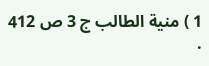1 ) منية الطالب ج 3 ص 412 .